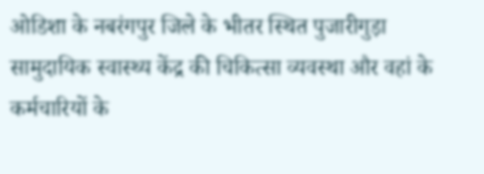ओडिशा के नबरंगपुर जिले के भीतर स्थित पुजारीगुड़ा सामुदायिक स्वास्थ्य केंद्र की चिकित्सा व्यवस्था और वहां के कर्मचारियों के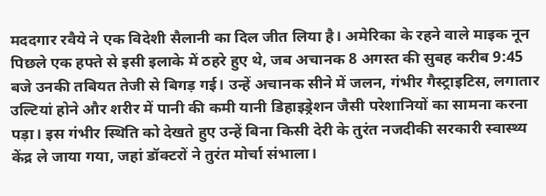मददगार रवैये ने एक विदेशी सैलानी का दिल जीत लिया है। अमेरिका के रहने वाले माइक नून पिछले एक हफ्ते से इसी इलाके में ठहरे हुए थे, जब अचानक 8 अगस्त की सुबह करीब 9:45 बजे उनकी तबियत तेजी से बिगड़ गई। उन्हें अचानक सीने में जलन, गंभीर गैस्ट्राइटिस, लगातार उल्टियां होने और शरीर में पानी की कमी यानी डिहाइड्रेशन जैसी परेशानियों का सामना करना पड़ा। इस गंभीर स्थिति को देखते हुए उन्हें बिना किसी देरी के तुरंत नजदीकी सरकारी स्वास्थ्य केंद्र ले जाया गया, जहां डॉक्टरों ने तुरंत मोर्चा संभाला।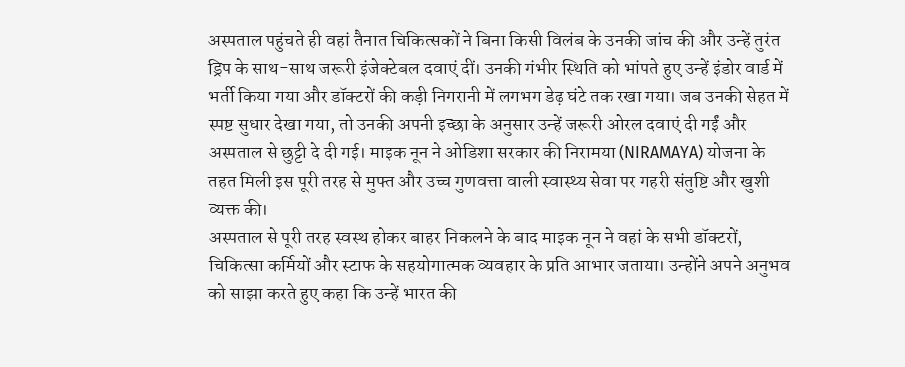अस्पताल पहुंचते ही वहां तैनात चिकित्सकों ने बिना किसी विलंब के उनकी जांच की और उन्हें तुरंत ड्रिप के साथ-साथ जरूरी इंजेक्टेबल दवाएं दीं। उनकी गंभीर स्थिति को भांपते हुए उन्हें इंडोर वार्ड में भर्ती किया गया और डॉक्टरों की कड़ी निगरानी में लगभग डेढ़ घंटे तक रखा गया। जब उनकी सेहत में स्पष्ट सुधार देखा गया, तो उनकी अपनी इच्छा के अनुसार उन्हें जरूरी ओरल दवाएं दी गईं और अस्पताल से छुट्टी दे दी गई। माइक नून ने ओडिशा सरकार की निरामया (NIRAMAYA) योजना के तहत मिली इस पूरी तरह से मुफ्त और उच्च गुणवत्ता वाली स्वास्थ्य सेवा पर गहरी संतुष्टि और खुशी व्यक्त की।
अस्पताल से पूरी तरह स्वस्थ होकर बाहर निकलने के बाद माइक नून ने वहां के सभी डॉक्टरों, चिकित्सा कर्मियों और स्टाफ के सहयोगात्मक व्यवहार के प्रति आभार जताया। उन्होंने अपने अनुभव को साझा करते हुए कहा कि उन्हें भारत की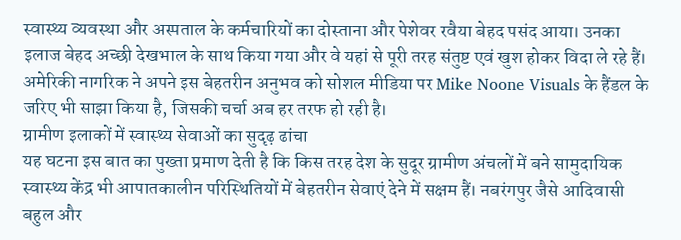स्वास्थ्य व्यवस्था और अस्पताल के कर्मचारियों का दोस्ताना और पेशेवर रवैया बेहद पसंद आया। उनका इलाज बेहद अच्छी देखभाल के साथ किया गया और वे यहां से पूरी तरह संतुष्ट एवं खुश होकर विदा ले रहे हैं। अमेरिकी नागरिक ने अपने इस बेहतरीन अनुभव को सोशल मीडिया पर Mike Noone Visuals के हैंडल के जरिए भी साझा किया है, जिसकी चर्चा अब हर तरफ हो रही है।
ग्रामीण इलाकों में स्वास्थ्य सेवाओं का सुदृढ़ ढांचा
यह घटना इस बात का पुख्ता प्रमाण देती है कि किस तरह देश के सुदूर ग्रामीण अंचलों में बने सामुदायिक स्वास्थ्य केंद्र भी आपातकालीन परिस्थितियों में बेहतरीन सेवाएं देने में सक्षम हैं। नबरंगपुर जैसे आदिवासी बहुल और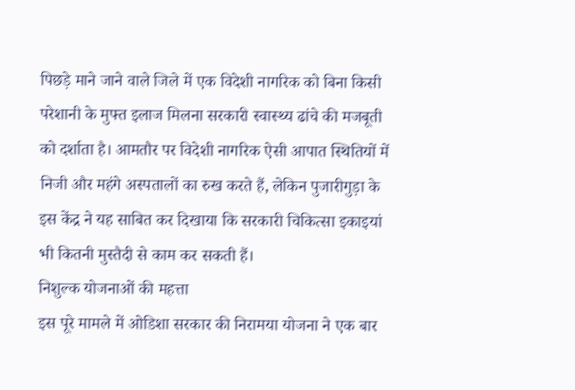पिछड़े माने जाने वाले जिले में एक विदेशी नागरिक को बिना किसी परेशानी के मुफ्त इलाज मिलना सरकारी स्वास्थ्य ढांचे की मजबूती को दर्शाता है। आमतौर पर विदेशी नागरिक ऐसी आपात स्थितियों में निजी और महंगे अस्पतालों का रुख करते हैं, लेकिन पुजारीगुड़ा के इस केंद्र ने यह साबित कर दिखाया कि सरकारी चिकित्सा इकाइयां भी कितनी मुस्तैदी से काम कर सकती हैं।
निशुल्क योजनाओं की महत्ता
इस पूरे मामले में ओडिशा सरकार की निरामया योजना ने एक बार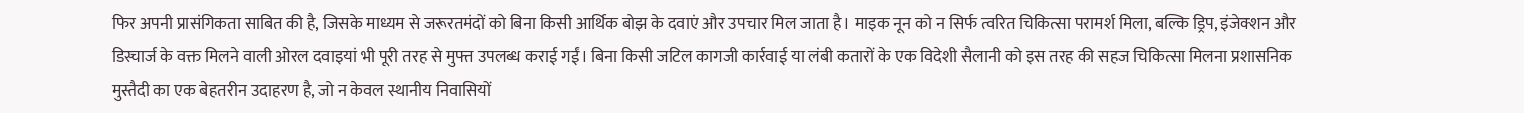फिर अपनी प्रासंगिकता साबित की है, जिसके माध्यम से जरूरतमंदों को बिना किसी आर्थिक बोझ के दवाएं और उपचार मिल जाता है। माइक नून को न सिर्फ त्वरित चिकित्सा परामर्श मिला, बल्कि ड्रिप, इंजेक्शन और डिस्चार्ज के वक्त मिलने वाली ओरल दवाइयां भी पूरी तरह से मुफ्त उपलब्ध कराई गईं। बिना किसी जटिल कागजी कार्रवाई या लंबी कतारों के एक विदेशी सैलानी को इस तरह की सहज चिकित्सा मिलना प्रशासनिक मुस्तैदी का एक बेहतरीन उदाहरण है, जो न केवल स्थानीय निवासियों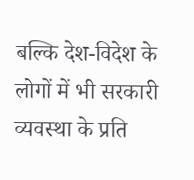बल्कि देश-विदेश के लोगों में भी सरकारी व्यवस्था के प्रति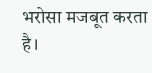भरोसा मजबूत करता है।